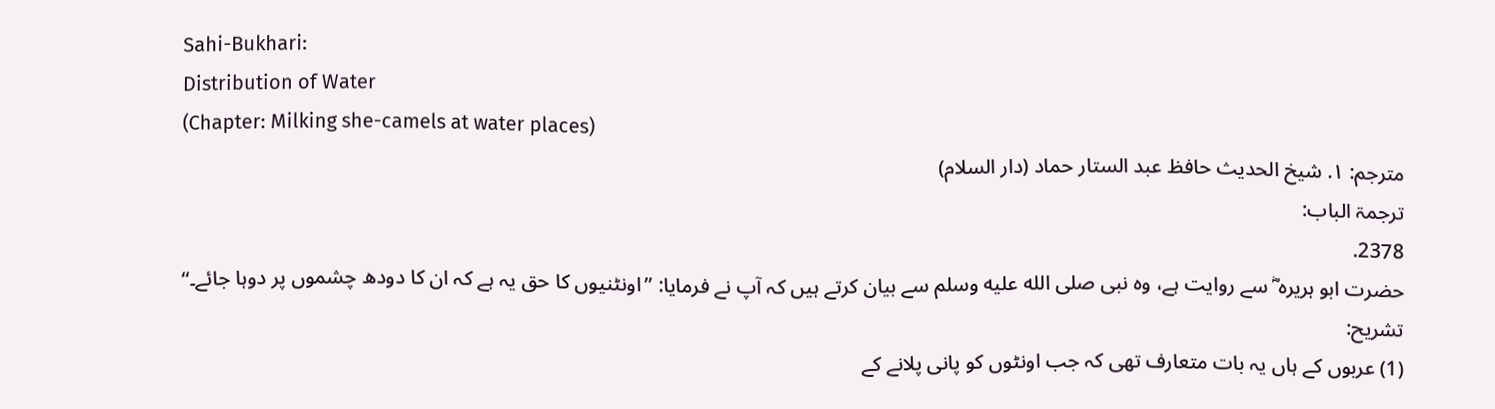Sahi-Bukhari:
Distribution of Water
(Chapter: Milking she-camels at water places)
مترجم: ١. شیخ الحدیث حافظ عبد الستار حماد (دار السلام)
ترجمۃ الباب:
2378.
حضرت ابو ہریرہ ؓ سے روایت ہے، وہ نبی صلى الله عليه وسلم سے بیان کرتے ہیں کہ آپ نے فرمایا: ’’اونٹنیوں کا حق یہ ہے کہ ان کا دودھ چشموں پر دوہا جائے۔‘‘
تشریح:
(1) عربوں کے ہاں یہ بات متعارف تھی کہ جب اونٹوں کو پانی پلانے کے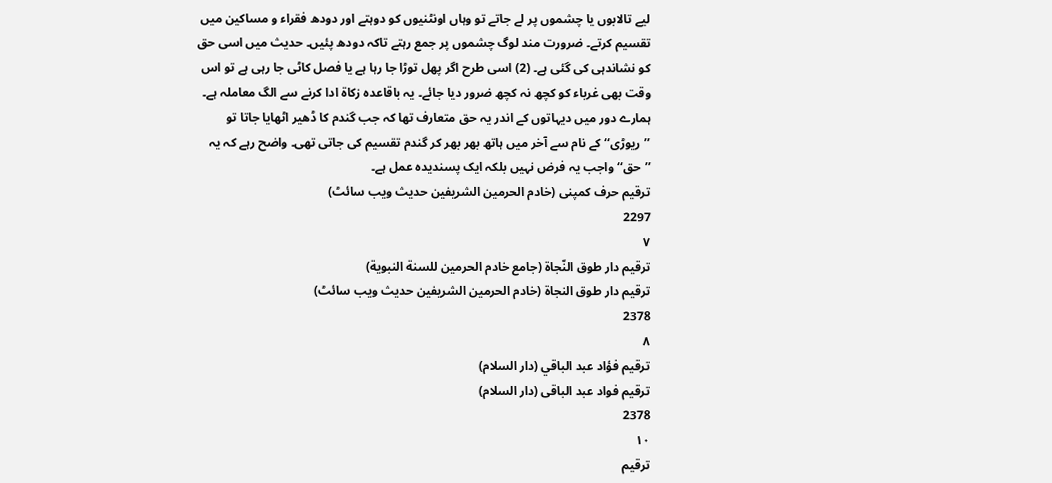لیے تالابوں یا چشموں پر لے جاتے تو وہاں اونٹنیوں کو دوہتے اور دودھ فقراء و مساکین میں تقسیم کرتے۔ ضرورت مند لوگ چشموں پر جمع رہتے تاکہ دودھ پئیں۔ حدیث میں اسی حق کو نشاندہی کی گئی ہے۔ (2) اسی طرح اگر پھل توڑا جا رہا ہے یا فصل کاٹی جا رہی ہے تو اس وقت بھی غرباء کو کچھ نہ کچھ ضرور دیا جائے۔ یہ باقاعدہ زکاۃ ادا کرنے سے الگ معاملہ ہے۔ ہمارے دور میں دیہاتوں کے اندر یہ حق متعارف تھا کہ جب گندم کا ڈھیر اٹھایا جاتا تو ’’ریوڑی‘‘ کے نام سے آخر میں ہاتھ بھر بھر کر گندم تقسیم کی جاتی تھی۔ واضح رہے کہ یہ ’’حق‘‘ واجب یہ فرض نہیں بلکہ ایک پسندیدہ عمل ہے۔
ترقیم حرف کمپنی (خادم الحرمین الشریفین حدیث ویب سائٹ)
2297
٧
ترقيم دار طوق النّجاة (جامع خادم الحرمين للسنة النبوية)
ترقیم دار طوق النجاۃ (خادم الحرمین الشریفین حدیث ویب سائٹ)
2378
٨
ترقيم فؤاد عبد الباقي (دار السلام)
ترقیم فواد عبد الباقی (دار السلام)
2378
١٠
ترقيم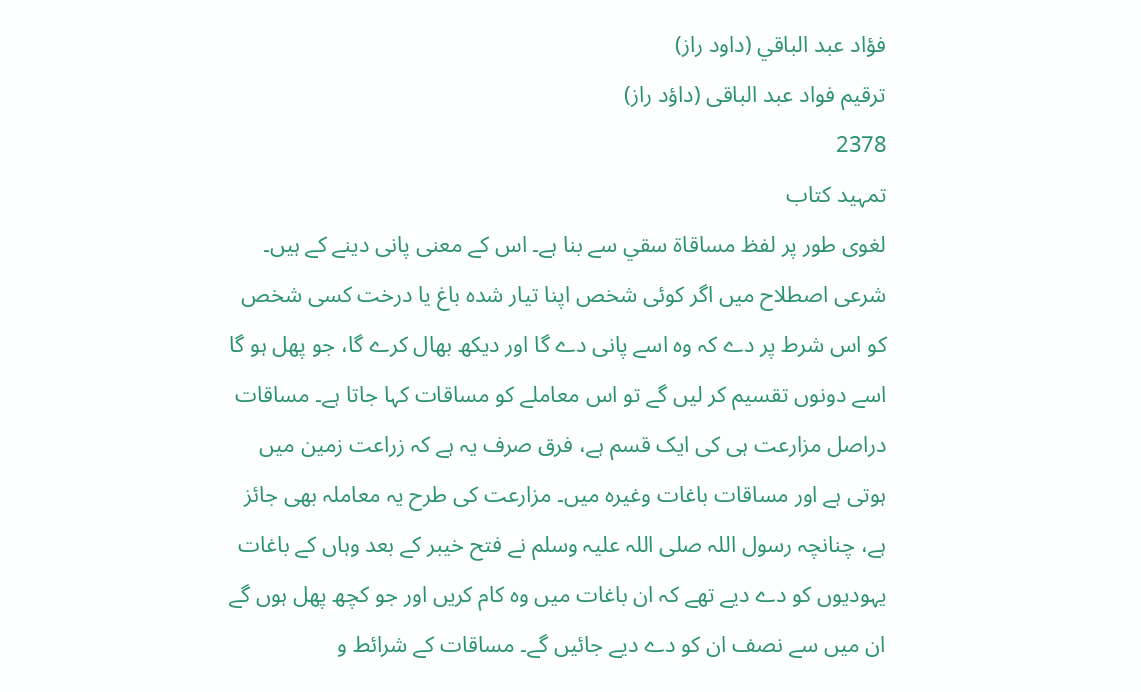فؤاد عبد الباقي (داود راز)
ترقیم فواد عبد الباقی (داؤد راز)
2378
تمہید کتاب
لغوی طور پر لفظ مساقاۃ سقي سے بنا ہے۔ اس کے معنی پانی دینے کے ہیں۔ شرعی اصطلاح میں اگر کوئی شخص اپنا تیار شدہ باغ یا درخت کسی شخص کو اس شرط پر دے کہ وہ اسے پانی دے گا اور دیکھ بھال کرے گا، جو پھل ہو گا اسے دونوں تقسیم کر لیں گے تو اس معاملے کو مساقات کہا جاتا ہے۔ مساقات دراصل مزارعت ہی کی ایک قسم ہے، فرق صرف یہ ہے کہ زراعت زمین میں ہوتی ہے اور مساقات باغات وغیرہ میں۔ مزارعت کی طرح یہ معاملہ بھی جائز ہے، چنانچہ رسول اللہ صلی اللہ علیہ وسلم نے فتح خیبر کے بعد وہاں کے باغات یہودیوں کو دے دیے تھے کہ ان باغات میں وہ کام کریں اور جو کچھ پھل ہوں گے ان میں سے نصف ان کو دے دیے جائیں گے۔ مساقات کے شرائط و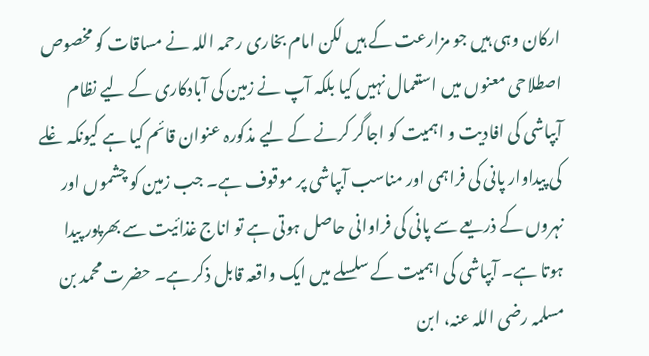ارکان وہی ہیں جو مزارعت کے ہیں لکن امام بخاری رحمہ اللہ نے مساقات کو مخصوص اصطلاحی معنوں میں استعمال نہیں کیا بلکہ آپ نے زمین کی آبادکاری کے لیے نظام آبپاشی کی افادیت و اہمیت کو اجاگر کرنے کے لیے مذکورہ عنوان قائم کیا ہے کیونکہ غلے کی پیداوار پانی کی فراہمی اور مناسب آبپاشی پر موقوف ہے۔ جب زمین کو چشموں اور نہروں کے ذریعے سے پانی کی فراوانی حاصل ہوتی ہے تو اناج غذائیت سے بھرپور پیدا ہوتا ہے۔ آبپاشی کی اہمیت کے سلسلے میں ایک واقعہ قابل ذکر ہے۔ حضرت محمد بن مسلمہ رضی اللہ عنہ، ابن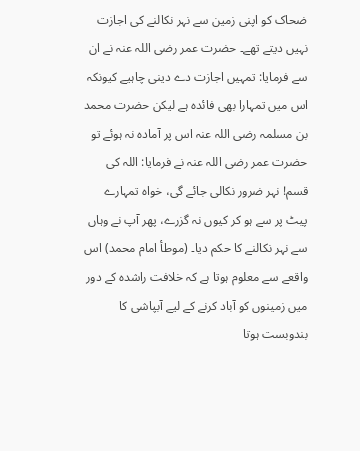ضحاک کو اپنی زمین سے نہر نکالنے کی اجازت نہیں دیتے تھے۔ حضرت عمر رضی اللہ عنہ نے ان سے فرمایا: تمہیں اجازت دے دینی چاہیے کیونکہ اس میں تمہارا بھی فائدہ ہے لیکن حضرت محمد بن مسلمہ رضی اللہ عنہ اس پر آمادہ نہ ہوئے تو حضرت عمر رضی اللہ عنہ نے فرمایا: اللہ کی قسم! نہر ضرور نکالی جائے گی، خواہ تمہارے پیٹ پر سے ہو کر کیوں نہ گزرے، پھر آپ نے وہاں سے نہر نکالنے کا حکم دیا۔ (موطأ امام محمد) اس واقعے سے معلوم ہوتا ہے کہ خلافت راشدہ کے دور میں زمینوں کو آباد کرنے کے لیے آبپاشی کا بندوبست ہوتا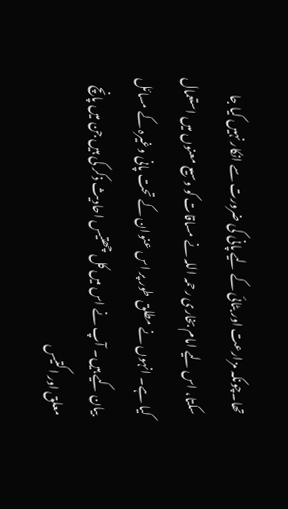تھا۔چونکہ مزارعت اور بٹائی کے لیے پانی کی ضرورت سے انکار نہیں کیا جا سکتا، اس لیے امام بخاری رحمہ اللہ نے مساقات کو وسیع معنوں میں استعمال کیا ہے۔ انہوں نے مطلق طور پر اس عنوان کے تحت پانی وغیرہ کے مسائل بیان کیے ہیں۔ آپ نے اس میں کل چھتیس احادیث ذکر کی ہیں جن میں پانچ معلق اور اکتیس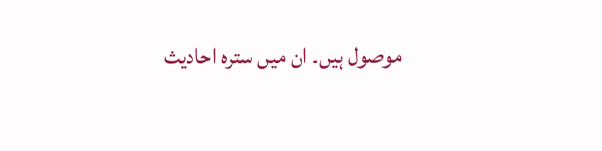موصول ہیں۔ ان میں سترہ احادیث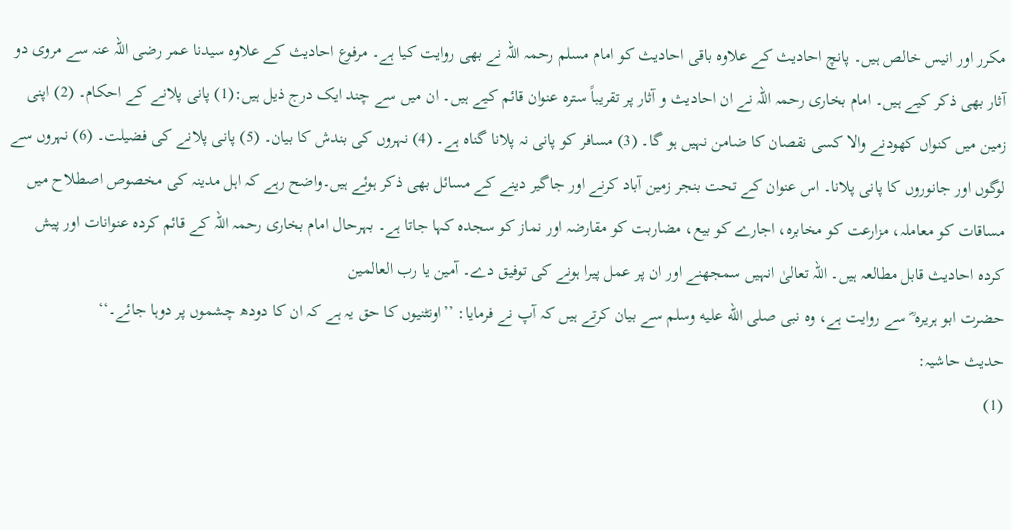مکرر اور انیس خالص ہیں۔ پانچ احادیث کے علاوہ باقی احادیث کو امام مسلم رحمہ اللہ نے بھی روایت کیا ہے۔ مرفوع احادیث کے علاوہ سیدنا عمر رضی اللہ عنہ سے مروی دو آثار بھی ذکر کیے ہیں۔ امام بخاری رحمہ اللہ نے ان احادیث و آثار پر تقریباً سترہ عنوان قائم کیے ہیں۔ ان میں سے چند ایک درج ذیل ہیں:(1) پانی پلانے کے احکام۔ (2) اپنی زمین میں کنواں کھودنے والا کسی نقصان کا ضامن نہیں ہو گا۔ (3) مسافر کو پانی نہ پلانا گناہ ہے۔ (4) نہروں کی بندش کا بیان۔ (5) پانی پلانے کی فضیلت۔ (6) نہروں سے لوگوں اور جانوروں کا پانی پلانا۔ اس عنوان کے تحت بنجر زمین آباد کرنے اور جاگیر دینے کے مسائل بھی ذکر ہوئے ہیں۔واضح رہے کہ اہل مدینہ کی مخصوص اصطلاح میں مساقات کو معاملہ، مزارعت کو مخابرہ، اجارے کو بیع، مضاربت کو مقارضہ اور نماز کو سجدہ کہا جاتا ہے۔ بہرحال امام بخاری رحمہ اللہ کے قائم کردہ عنوانات اور پیش کردہ احادیث قابل مطالعہ ہیں۔ اللہ تعالیٰ انہیں سمجھنے اور ان پر عمل پیرا ہونے کی توفیق دے۔ آمین یا رب العالمین
حضرت ابو ہریرہ ؓ سے روایت ہے، وہ نبی صلى الله عليه وسلم سے بیان کرتے ہیں کہ آپ نے فرمایا: ’’اونٹنیوں کا حق یہ ہے کہ ان کا دودھ چشموں پر دوہا جائے۔‘‘
حدیث حاشیہ:
(1)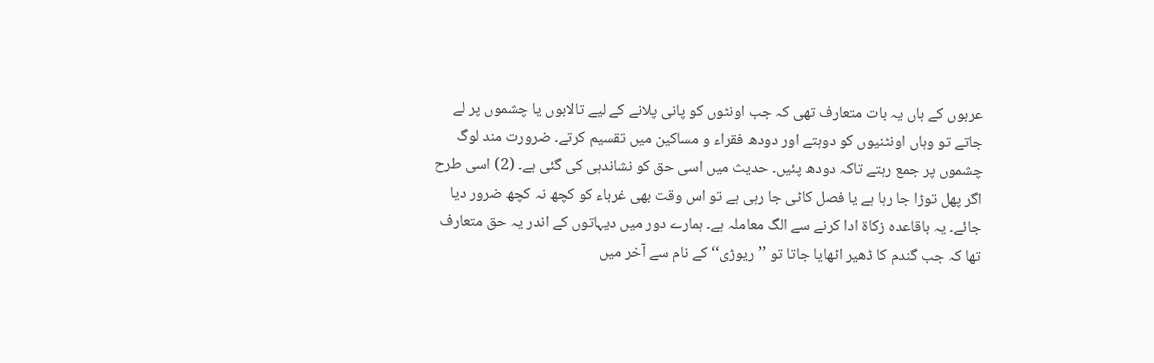عربوں کے ہاں یہ بات متعارف تھی کہ جب اونٹوں کو پانی پلانے کے لیے تالابوں یا چشموں پر لے جاتے تو وہاں اونٹنیوں کو دوہتے اور دودھ فقراء و مساکین میں تقسیم کرتے۔ ضرورت مند لوگ چشموں پر جمع رہتے تاکہ دودھ پئیں۔ حدیث میں اسی حق کو نشاندہی کی گئی ہے۔ (2) اسی طرح اگر پھل توڑا جا رہا ہے یا فصل کاٹی جا رہی ہے تو اس وقت بھی غرباء کو کچھ نہ کچھ ضرور دیا جائے۔ یہ باقاعدہ زکاۃ ادا کرنے سے الگ معاملہ ہے۔ ہمارے دور میں دیہاتوں کے اندر یہ حق متعارف تھا کہ جب گندم کا ڈھیر اٹھایا جاتا تو ’’ریوڑی‘‘ کے نام سے آخر میں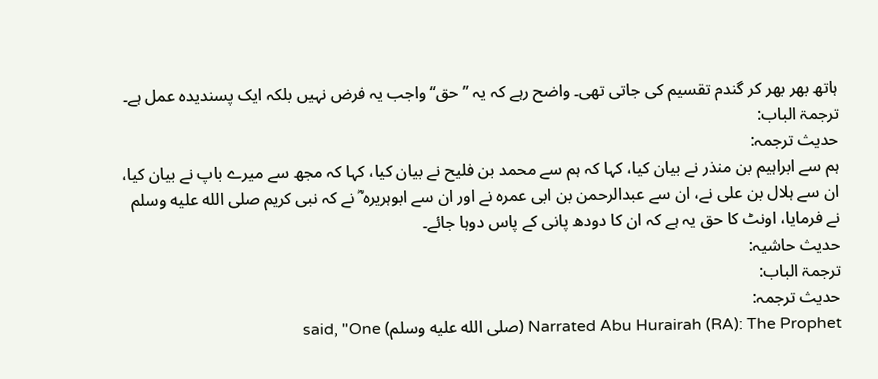ہاتھ بھر بھر کر گندم تقسیم کی جاتی تھی۔ واضح رہے کہ یہ ’’حق‘‘ واجب یہ فرض نہیں بلکہ ایک پسندیدہ عمل ہے۔
ترجمۃ الباب:
حدیث ترجمہ:
ہم سے ابراہیم بن منذر نے بیان کیا، کہا کہ ہم سے محمد بن فلیح نے بیان کیا، کہا کہ مجھ سے میرے باپ نے بیان کیا، ان سے ہلال بن علی نے، ان سے عبدالرحمن بن ابی عمرہ نے اور ان سے ابوہریرہ ؓ نے کہ نبی کریم صلى الله عليه وسلم نے فرمایا، اونٹ کا حق یہ ہے کہ ان کا دودھ پانی کے پاس دوہا جائے۔
حدیث حاشیہ:
ترجمۃ الباب:
حدیث ترجمہ:
Narrated Abu Hurairah (RA): The Prophet (صلى الله عليه وسلم) said, "One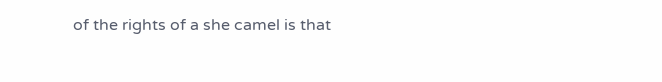of the rights of a she camel is that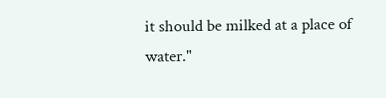it should be milked at a place of water."